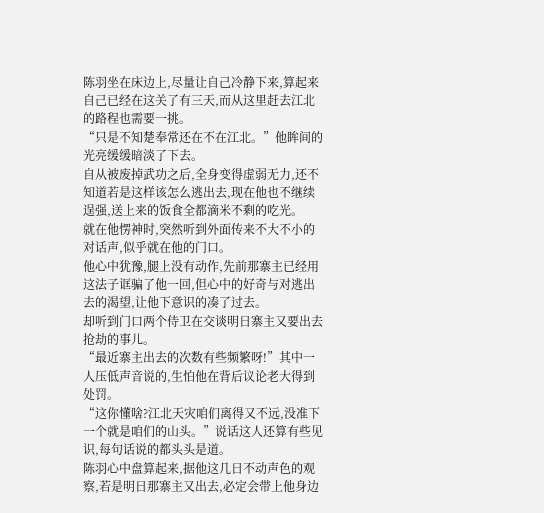陈羽坐在床边上,尽量让自己冷静下来,算起来自己已经在这关了有三天,而从这里赶去江北的路程也需要一挑。
“只是不知楚奉常还在不在江北。”他眸间的光亮缓缓暗淡了下去。
自从被废掉武功之后,全身变得虚弱无力,还不知道若是这样该怎么逃出去,现在他也不继续逞强,送上来的饭食全都滴米不剩的吃光。
就在他愣神时,突然听到外面传来不大不小的对话声,似乎就在他的门口。
他心中犹豫,腿上没有动作,先前那寨主已经用这法子诓骗了他一回,但心中的好奇与对逃出去的渴望,让他下意识的凑了过去。
却听到门口两个侍卫在交谈明日寨主又要出去抢劫的事儿。
“最近寨主出去的次数有些频繁呀!”其中一人压低声音说的,生怕他在背后议论老大得到处罚。
“这你懂啥?江北天灾咱们离得又不远,没准下一个就是咱们的山头。”说话这人还算有些见识,每句话说的都头头是道。
陈羽心中盘算起来,据他这几日不动声色的观察,若是明日那寨主又出去,必定会带上他身边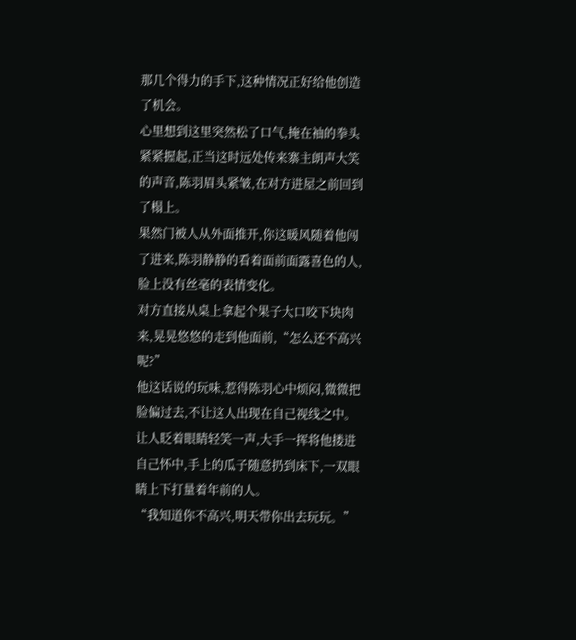那几个得力的手下,这种情况正好给他创造了机会。
心里想到这里突然松了口气,掩在袖的拳头紧紧握起,正当这时远处传来寨主朗声大笑的声音,陈羽眉头紧皱,在对方进屋之前回到了榻上。
果然门被人从外面推开,你这暖风随着他闯了进来,陈羽静静的看着面前面露喜色的人,脸上没有丝毫的表情变化。
对方直接从桌上拿起个果子大口咬下块肉来,晃晃悠悠的走到他面前,“怎么还不高兴呢?”
他这话说的玩味,惹得陈羽心中烦闷,微微把脸偏过去,不让这人出现在自己视线之中。
让人眨着眼睛轻笑一声,大手一挥将他搂进自己怀中,手上的瓜子随意扔到床下,一双眼睛上下打量着年前的人。
“我知道你不高兴,明天带你出去玩玩。”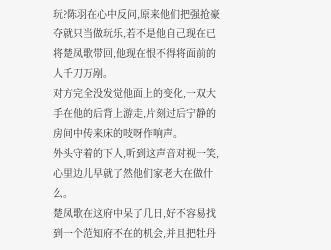玩?陈羽在心中反问,原来他们把强抢豪夺就只当做玩乐,若不是他自己现在已将楚凤歌带回,他现在恨不得将面前的人千刀万剐。
对方完全没发觉他面上的变化,一双大手在他的后背上游走,片刻过后宁静的房间中传来床的吱呀作响声。
外头守着的下人,听到这声音对视一笑,心里边儿早就了然他们家老大在做什么。
楚凤歌在这府中呆了几日,好不容易找到一个范知府不在的机会,并且把牡丹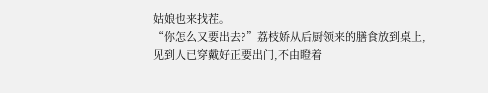姑娘也来找茬。
“你怎么又要出去?”荔枝娇从后厨领来的膳食放到桌上,见到人已穿戴好正要出门,不由瞪着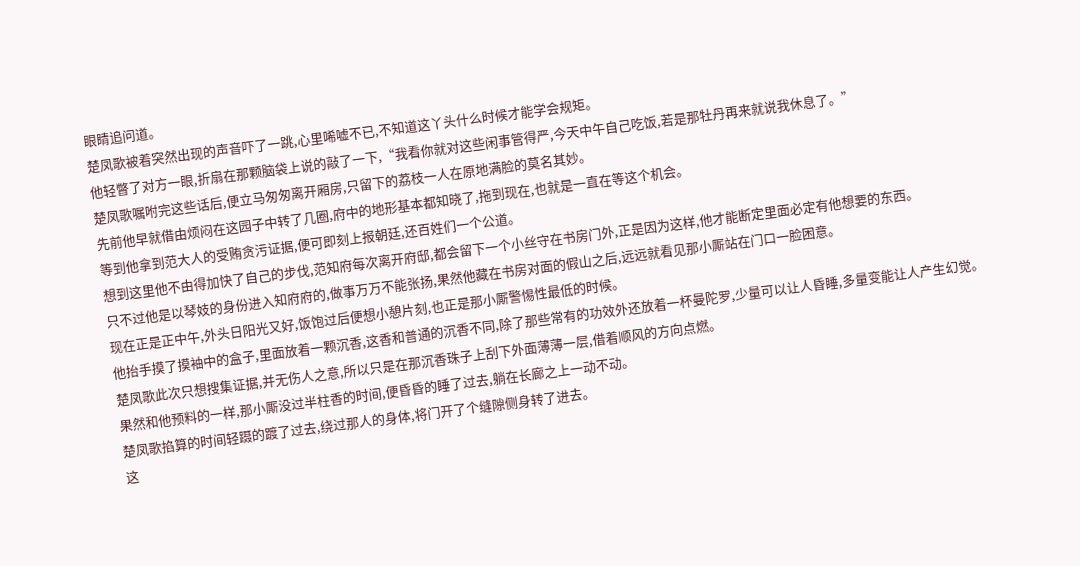眼睛追问道。
楚凤歌被着突然出现的声音吓了一跳,心里唏嘘不已,不知道这丫头什么时候才能学会规矩。
他轻瞥了对方一眼,折扇在那颗脑袋上说的敲了一下,“我看你就对这些闲事管得严,今天中午自己吃饭,若是那牡丹再来就说我休息了。”
楚凤歌嘱咐完这些话后,便立马匆匆离开厢房,只留下的荔枝一人在原地满脸的莫名其妙。
先前他早就借由烦闷在这园子中转了几圈,府中的地形基本都知晓了,拖到现在,也就是一直在等这个机会。
等到他拿到范大人的受贿贪污证据,便可即刻上报朝廷,还百姓们一个公道。
想到这里他不由得加快了自己的步伐,范知府每次离开府邸,都会留下一个小丝守在书房门外,正是因为这样,他才能断定里面必定有他想要的东西。
只不过他是以琴妓的身份进入知府府的,做事万万不能张扬,果然他藏在书房对面的假山之后,远远就看见那小厮站在门口一脸困意。
现在正是正中午,外头日阳光又好,饭饱过后便想小憩片刻,也正是那小厮警惕性最低的时候。
他抬手摸了摸袖中的盒子,里面放着一颗沉香,这香和普通的沉香不同,除了那些常有的功效外还放着一杯曼陀罗,少量可以让人昏睡,多量变能让人产生幻觉。
楚凤歌此次只想搜集证据,并无伤人之意,所以只是在那沉香珠子上刮下外面薄薄一层,借着顺风的方向点燃。
果然和他预料的一样,那小厮没过半柱香的时间,便昏昏的睡了过去,躺在长廊之上一动不动。
楚凤歌掐算的时间轻蹑的踱了过去,绕过那人的身体,将门开了个缝隙侧身转了进去。
这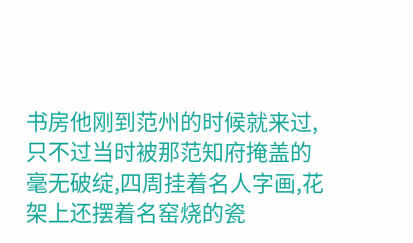书房他刚到范州的时候就来过,只不过当时被那范知府掩盖的毫无破绽,四周挂着名人字画,花架上还摆着名窑烧的瓷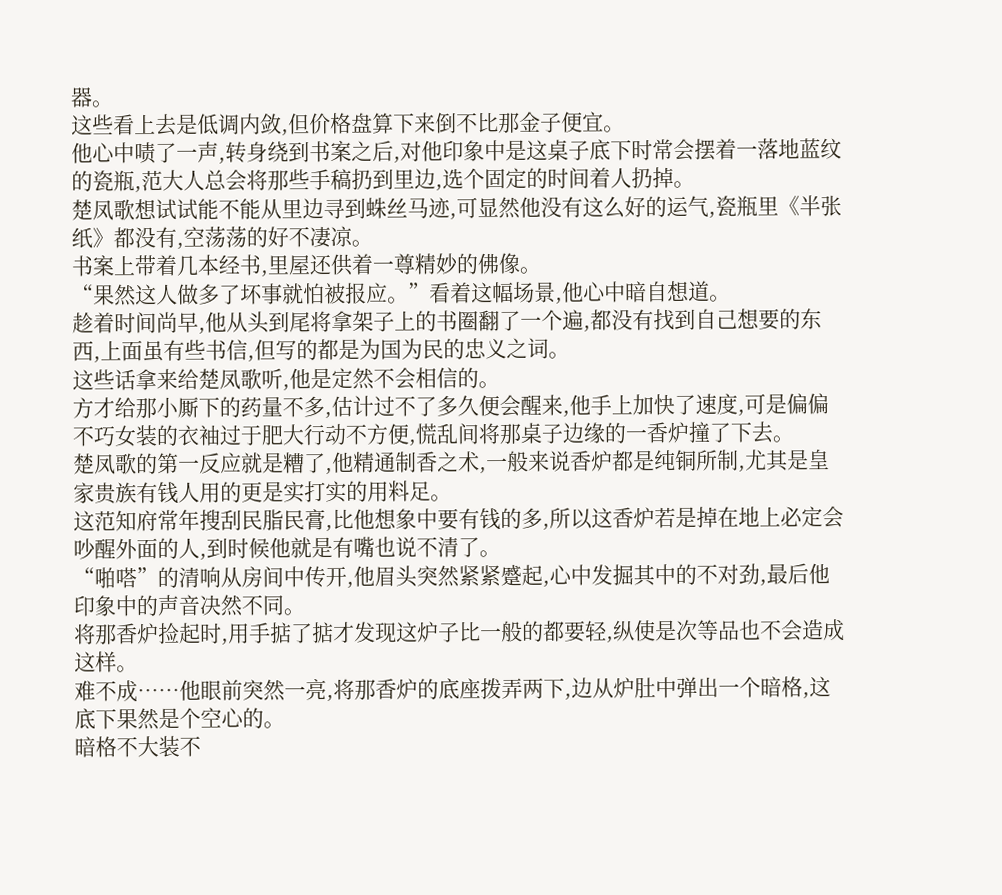器。
这些看上去是低调内敛,但价格盘算下来倒不比那金子便宜。
他心中啧了一声,转身绕到书案之后,对他印象中是这桌子底下时常会摆着一落地蓝纹的瓷瓶,范大人总会将那些手稿扔到里边,选个固定的时间着人扔掉。
楚凤歌想试试能不能从里边寻到蛛丝马迹,可显然他没有这么好的运气,瓷瓶里《半张纸》都没有,空荡荡的好不凄凉。
书案上带着几本经书,里屋还供着一尊精妙的佛像。
“果然这人做多了坏事就怕被报应。”看着这幅场景,他心中暗自想道。
趁着时间尚早,他从头到尾将拿架子上的书圈翻了一个遍,都没有找到自己想要的东西,上面虽有些书信,但写的都是为国为民的忠义之词。
这些话拿来给楚凤歌听,他是定然不会相信的。
方才给那小厮下的药量不多,估计过不了多久便会醒来,他手上加快了速度,可是偏偏不巧女装的衣袖过于肥大行动不方便,慌乱间将那桌子边缘的一香炉撞了下去。
楚凤歌的第一反应就是糟了,他精通制香之术,一般来说香炉都是纯铜所制,尤其是皇家贵族有钱人用的更是实打实的用料足。
这范知府常年搜刮民脂民膏,比他想象中要有钱的多,所以这香炉若是掉在地上必定会吵醒外面的人,到时候他就是有嘴也说不清了。
“啪嗒”的清响从房间中传开,他眉头突然紧紧蹙起,心中发掘其中的不对劲,最后他印象中的声音决然不同。
将那香炉捡起时,用手掂了掂才发现这炉子比一般的都要轻,纵使是次等品也不会造成这样。
难不成……他眼前突然一亮,将那香炉的底座拨弄两下,边从炉肚中弹出一个暗格,这底下果然是个空心的。
暗格不大装不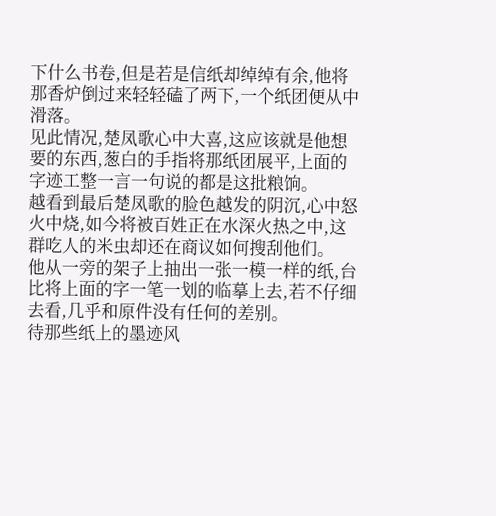下什么书卷,但是若是信纸却绰绰有余,他将那香炉倒过来轻轻磕了两下,一个纸团便从中滑落。
见此情况,楚凤歌心中大喜,这应该就是他想要的东西,葱白的手指将那纸团展平,上面的字迹工整一言一句说的都是这批粮饷。
越看到最后楚凤歌的脸色越发的阴沉,心中怒火中烧,如今将被百姓正在水深火热之中,这群吃人的米虫却还在商议如何搜刮他们。
他从一旁的架子上抽出一张一模一样的纸,台比将上面的字一笔一划的临摹上去,若不仔细去看,几乎和原件没有任何的差别。
待那些纸上的墨迹风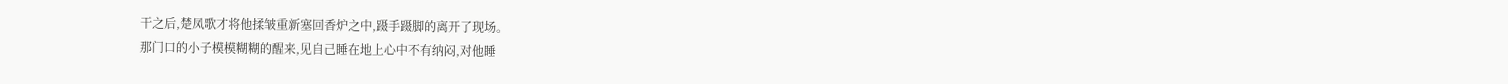干之后,楚凤歌才将他揉皱重新塞回香炉之中,蹑手蹑脚的离开了现场。
那门口的小子模模糊糊的醒来,见自己睡在地上心中不有纳闷,对他睡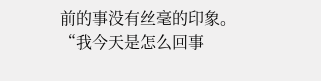前的事没有丝毫的印象。
“我今天是怎么回事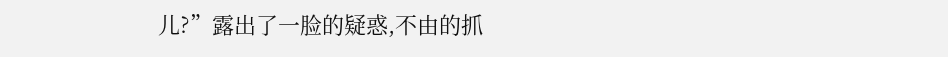儿?”露出了一脸的疑惑,不由的抓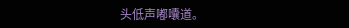头低声嘟囔道。